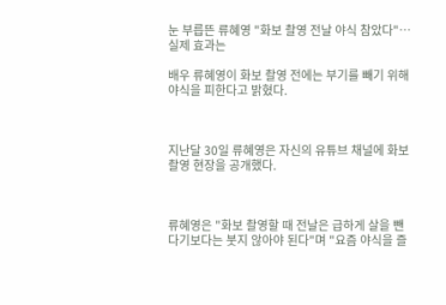눈 부릅뜬 류혜영 "화보 촬영 전날 야식 참았다"…실제 효과는

배우 류혜영이 화보 촬영 전에는 부기를 빼기 위해 야식을 피한다고 밝혔다.



지난달 30일 류혜영은 자신의 유튜브 채널에 화보 촬영 현장을 공개했다.



류혜영은 "화보 촬영할 때 전날은 급하게 살을 뺀다기보다는 붓지 않아야 된다"며 "요즘 야식을 즐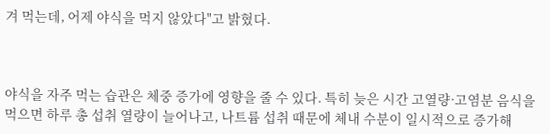겨 먹는데, 어제 야식을 먹지 않았다"고 밝혔다.



야식을 자주 먹는 습관은 체중 증가에 영향을 줄 수 있다. 특히 늦은 시간 고열량·고염분 음식을 먹으면 하루 총 섭취 열량이 늘어나고, 나트륨 섭취 때문에 체내 수분이 일시적으로 증가해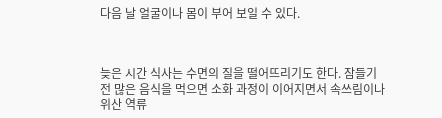다음 날 얼굴이나 몸이 부어 보일 수 있다.



늦은 시간 식사는 수면의 질을 떨어뜨리기도 한다. 잠들기 전 많은 음식을 먹으면 소화 과정이 이어지면서 속쓰림이나 위산 역류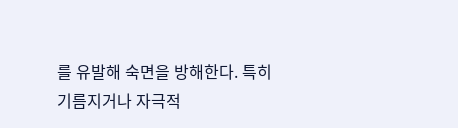를 유발해 숙면을 방해한다. 특히 기름지거나 자극적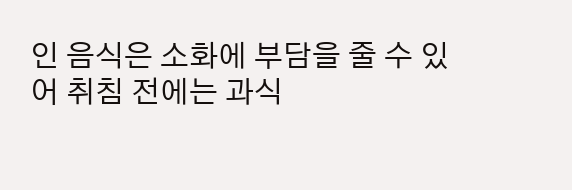인 음식은 소화에 부담을 줄 수 있어 취침 전에는 과식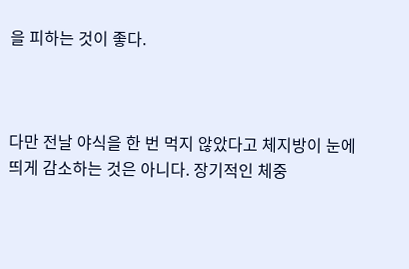을 피하는 것이 좋다.



다만 전날 야식을 한 번 먹지 않았다고 체지방이 눈에 띄게 감소하는 것은 아니다. 장기적인 체중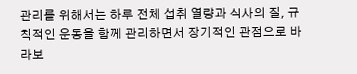관리를 위해서는 하루 전체 섭취 열량과 식사의 질, 규칙적인 운동을 함께 관리하면서 장기적인 관점으로 바라보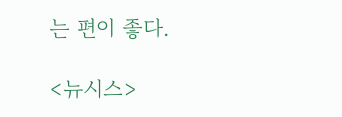는 편이 좋다.

<뉴시스>